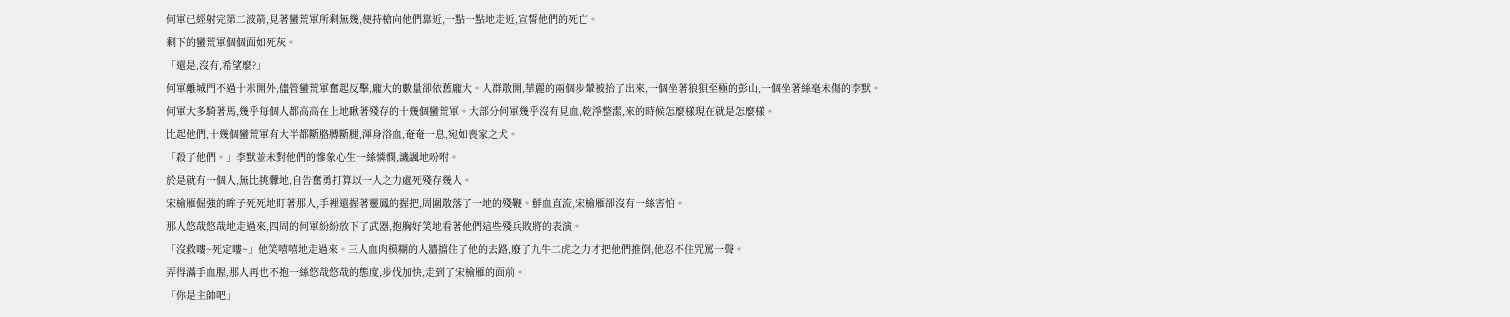何軍已經射完第二波箭,見著蠻荒軍所剩無幾,便持槍向他們靠近,一點一點地走近,宣誓他們的死亡。
剩下的蠻荒軍個個面如死灰。
「還是,沒有,希望麼?」
何軍離城門不過十米開外,儘管蠻荒軍奮起反擊,龐大的數量卻依舊龐大。人群散開,華麗的兩個步輦被抬了出來,一個坐著狼狽至極的彭山,一個坐著絲毫未傷的李默。
何軍大多騎著馬,幾乎每個人都高高在上地瞅著殘存的十幾個蠻荒軍。大部分何軍幾乎沒有見血,乾淨整潔,來的時候怎麼樣現在就是怎麼樣。
比起他們,十幾個蠻荒軍有大半都斷胳膊斷腿,渾身浴血,奄奄一息,宛如喪家之犬。
「殺了他們。」李默並未對他們的慘象心生一絲憐憫,譏諷地吩咐。
於是就有一個人,無比挑釁地,自告奮勇打算以一人之力處死殘存幾人。
宋榆雁倔強的眸子死死地盯著那人,手裡還握著靈鳳的握把,周圍散落了一地的殘鞭。鮮血直流,宋榆雁卻沒有一絲害怕。
那人悠哉悠哉地走過來,四周的何軍紛紛放下了武器,抱胸好笑地看著他們這些殘兵敗將的表演。
「沒救嘍~死定嘍~」他笑嘻嘻地走過來。三人血肉模糊的人牆擋住了他的去路,廢了九牛二虎之力才把他們推倒,他忍不住咒罵一聲。
弄得滿手血腥,那人再也不抱一絲悠哉悠哉的態度,步伐加快,走到了宋榆雁的面前。
「你是主帥吧」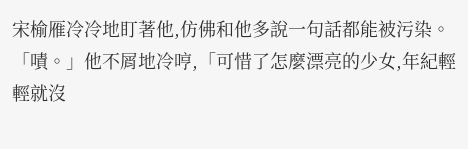宋榆雁冷冷地盯著他,仿佛和他多說一句話都能被污染。
「嘖。」他不屑地冷哼,「可惜了怎麼漂亮的少女,年紀輕輕就沒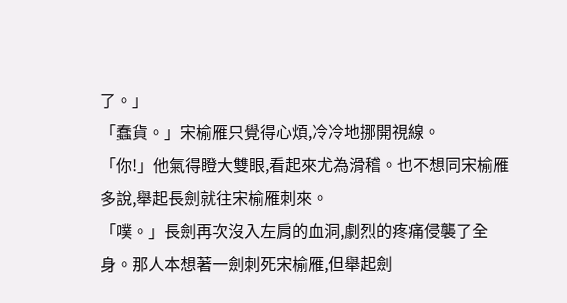了。」
「蠢貨。」宋榆雁只覺得心煩,冷冷地挪開視線。
「你!」他氣得瞪大雙眼,看起來尤為滑稽。也不想同宋榆雁多說,舉起長劍就往宋榆雁刺來。
「噗。」長劍再次沒入左肩的血洞,劇烈的疼痛侵襲了全身。那人本想著一劍刺死宋榆雁,但舉起劍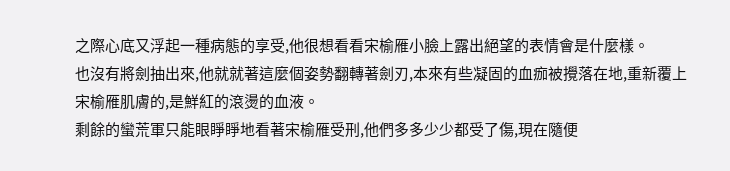之際心底又浮起一種病態的享受,他很想看看宋榆雁小臉上露出絕望的表情會是什麼樣。
也沒有將劍抽出來,他就就著這麼個姿勢翻轉著劍刃,本來有些凝固的血痂被攪落在地,重新覆上宋榆雁肌膚的,是鮮紅的滾燙的血液。
剩餘的蠻荒軍只能眼睜睜地看著宋榆雁受刑,他們多多少少都受了傷,現在隨便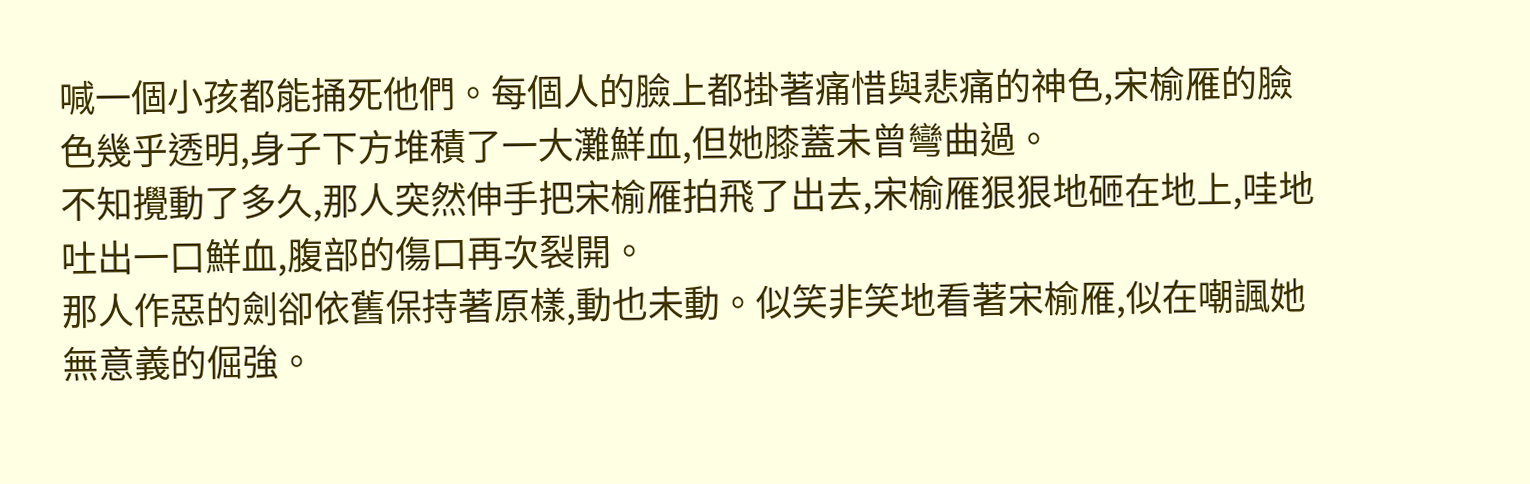喊一個小孩都能捅死他們。每個人的臉上都掛著痛惜與悲痛的神色,宋榆雁的臉色幾乎透明,身子下方堆積了一大灘鮮血,但她膝蓋未曾彎曲過。
不知攪動了多久,那人突然伸手把宋榆雁拍飛了出去,宋榆雁狠狠地砸在地上,哇地吐出一口鮮血,腹部的傷口再次裂開。
那人作惡的劍卻依舊保持著原樣,動也未動。似笑非笑地看著宋榆雁,似在嘲諷她無意義的倔強。